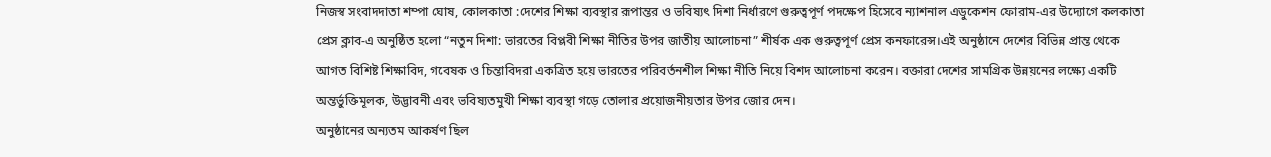নিজস্ব সংবাদদাতা শম্পা ঘোষ, কোলকাতা :দেশের শিক্ষা ব্যবস্থার রূপান্তর ও ভবিষ্যৎ দিশা নির্ধারণে গুরুত্বপূর্ণ পদক্ষেপ হিসেবে ন্যাশনাল এডুকেশন ফোরাম-এর উদ্যোগে কলকাতা প্রেস ক্লাব-এ অনুষ্ঠিত হলো “নতুন দিশা: ভারতের বিপ্লবী শিক্ষা নীতির উপর জাতীয় আলোচনা” শীর্ষক এক গুরুত্বপূর্ণ প্রেস কনফারেন্স।এই অনুষ্ঠানে দেশের বিভিন্ন প্রান্ত থেকে আগত বিশিষ্ট শিক্ষাবিদ, গবেষক ও চিন্তাবিদরা একত্রিত হয়ে ভারতের পরিবর্তনশীল শিক্ষা নীতি নিয়ে বিশদ আলোচনা করেন। বক্তারা দেশের সামগ্রিক উন্নয়নের লক্ষ্যে একটি অন্তর্ভুক্তিমূলক, উদ্ভাবনী এবং ভবিষ্যতমুখী শিক্ষা ব্যবস্থা গড়ে তোলার প্রয়োজনীয়তার উপর জোর দেন।
অনুষ্ঠানের অন্যতম আকর্ষণ ছিল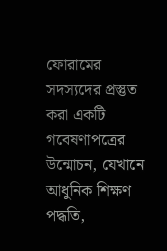ফোরামের সদস্যদের প্রস্তুত করা একটি গবেষণাপত্রের উন্মোচন, যেখানে আধুনিক শিক্ষণ পদ্ধতি,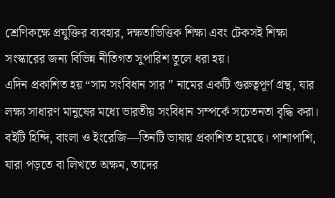শ্রেণিকক্ষে প্রযুক্তির ব্যবহার, দক্ষতাভিত্তিক শিক্ষা এবং টেকসই শিক্ষা সংস্কারের জন্য বিভিন্ন নীতিগত সুপারিশ তুলে ধরা হয়।
এদিন প্রকাশিত হয় “সাম সংবিধান সার ” নামের একটি গুরুত্বপূর্ণ গ্রন্থ, যার লক্ষ্য সাধারণ মানুষের মধ্যে ভারতীয় সংবিধান সম্পর্কে সচেতনতা বৃদ্ধি করা। বইটি হিন্দি, বাংলা ও ইংরেজি—তিনটি ভাষায় প্রকাশিত হয়েছে। পাশাপাশি, যারা পড়তে বা লিখতে অক্ষম, তাদের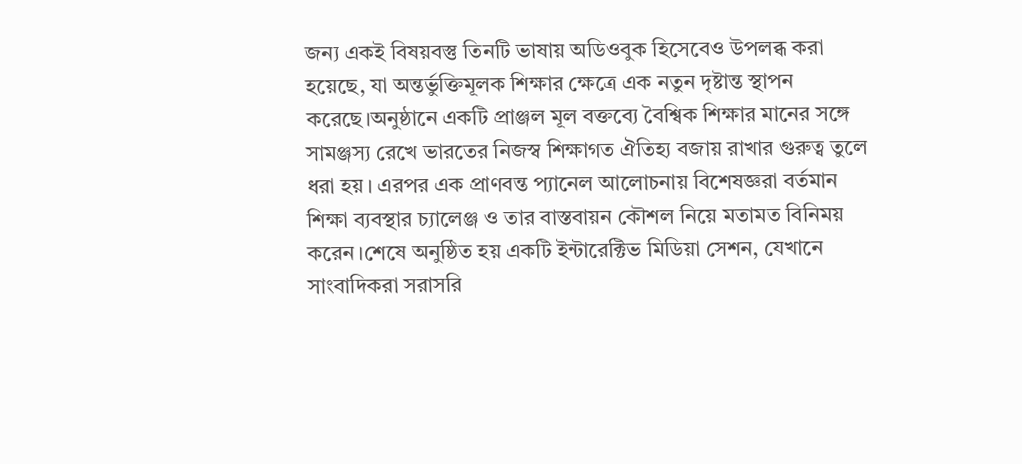জন্য একই বিষয়বস্তু তিনটি ভাষায় অডিওবুক হিসেবেও উপলব্ধ করা হয়েছে, যা অন্তর্ভুক্তিমূলক শিক্ষার ক্ষেত্রে এক নতুন দৃষ্টান্ত স্থাপন করেছে।অনুষ্ঠানে একটি প্রাঞ্জল মূল বক্তব্যে বৈশ্বিক শিক্ষার মানের সঙ্গে সামঞ্জস্য রেখে ভারতের নিজস্ব শিক্ষাগত ঐতিহ্য বজায় রাখার গুরুত্ব তুলে ধরা হয়। এরপর এক প্রাণবন্ত প্যানেল আলোচনায় বিশেষজ্ঞরা বর্তমান শিক্ষা ব্যবস্থার চ্যালেঞ্জ ও তার বাস্তবায়ন কৌশল নিয়ে মতামত বিনিময় করেন।শেষে অনুষ্ঠিত হয় একটি ইন্টারেক্টিভ মিডিয়া সেশন, যেখানে সাংবাদিকরা সরাসরি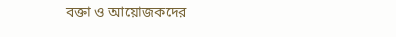বক্তা ও আয়োজকদের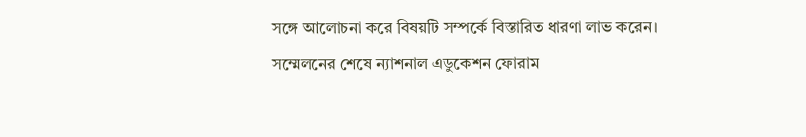সঙ্গে আলোচনা করে বিষয়টি সম্পর্কে বিস্তারিত ধারণা লাভ করেন।
সম্মেলনের শেষে ন্যাশনাল এডুকেশন ফোরাম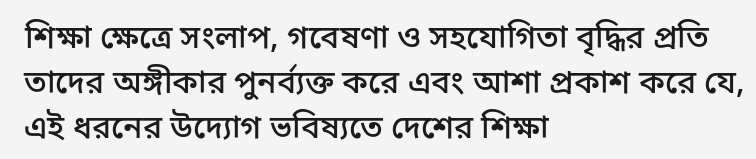শিক্ষা ক্ষেত্রে সংলাপ, গবেষণা ও সহযোগিতা বৃদ্ধির প্রতি তাদের অঙ্গীকার পুনর্ব্যক্ত করে এবং আশা প্রকাশ করে যে, এই ধরনের উদ্যোগ ভবিষ্যতে দেশের শিক্ষা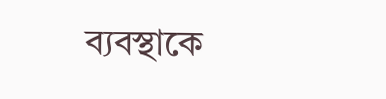ব্যবস্থাকে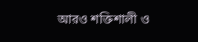আরও শক্তিশালী ও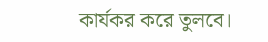কার্যকর করে তুলবে।